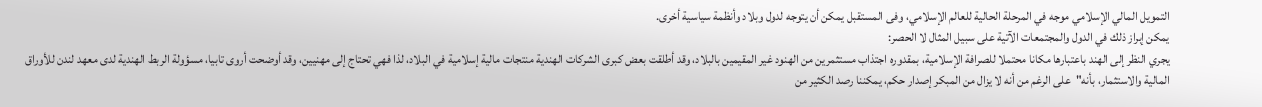التمويل المالي الإسلامي موجه في المرحلة الحالية للعالم الإسلامي، وفى المستقبل يمكن أن يتوجه لدول وبلاد وأنظمة سياسية أخرى.
يمكن إبراز ذلك في الدول والمجتمعات الآتية على سبيل المثال لا الحصر:
يجري النظر إلى الهند باعتبارها مكانا محتملا للصرافة الإسلامية، بمقدوره اجتذاب مستثمرين من الهنود غير المقيمين بالبلاد، وقد أطلقت بعض كبرى الشركات الهندية منتجات مالية إسلامية في البلاد، لذا فهي تحتاج إلى مهنيين، وقد أوضحت أروى تابيا، مسؤولة الربط الهندية لدى معهد لندن للأوراق المالية والاستثمار، بأنه"على الرغم من أنه لا يزال من المبكر إصدار حكم، يمكننا رصد الكثير من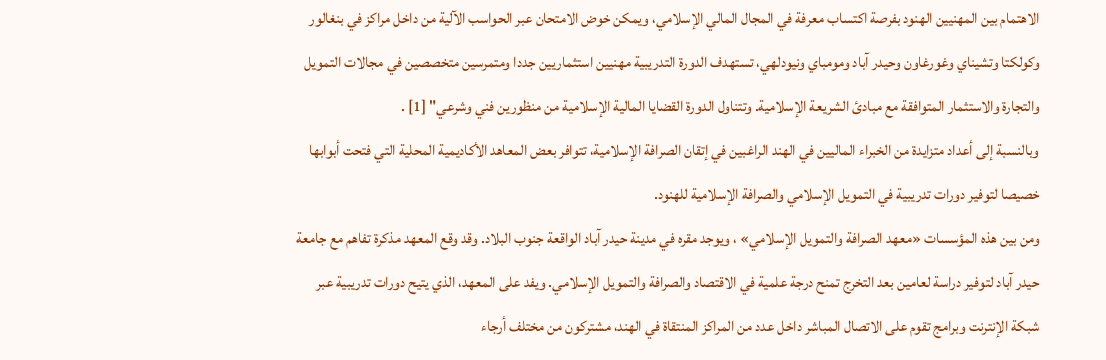الاهتمام بين المهنيين الهنود بفرصة اكتساب معرفة في المجال المالي الإسلامي، ويمكن خوض الامتحان عبر الحواسب الآلية من داخل مراكز في بنغالور وكولكتا وتشيناي وغورغاون وحيدر آباد ومومباي ونيودلهي، تستهدف الدورة التدريبية مهنيين استثماريين جددا ومتمرسين متخصصين في مجالات التمويل والتجارة والاستثمار المتوافقة مع مبادئ الشريعة الإسلامية. وتتناول الدورة القضايا المالية الإسلامية من منظورين فني وشرعي" [1] .
وبالنسبة إلى أعداد متزايدة من الخبراء الماليين في الهند الراغبين في إتقان الصرافة الإسلامية، تتوافر بعض المعاهد الأكاديمية المحلية التي فتحت أبوابها خصيصا لتوفير دورات تدريبية في التمويل الإسلامي والصرافة الإسلامية للهنود.
ومن بين هذه المؤسسات «معهد الصرافة والتمويل الإسلامي» ، ويوجد مقره في مدينة حيدر آباد الواقعة جنوب البلاد. وقد وقع المعهد مذكرة تفاهم مع جامعة حيدر آباد لتوفير دراسة لعامين بعد التخرج تمنح درجة علمية في الاقتصاد والصرافة والتمويل الإسلامي. ويفد على المعهد، الذي يتيح دورات تدريبية عبر شبكة الإنترنت وبرامج تقوم على الاتصال المباشر داخل عدد من المراكز المنتقاة في الهند، مشتركون من مختلف أرجاء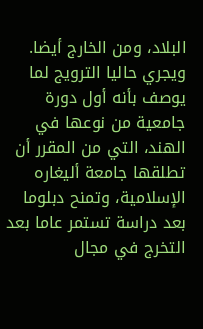البلاد، ومن الخارج أيضا.
ويجري حاليا الترويج لما يوصف بأنه أول دورة جامعية من نوعها في الهند، التي من المقرر أن تطلقها جامعة أليغاره الإسلامية، وتمنح دبلوما بعد دراسة تستمر عاما بعد التخرج في مجال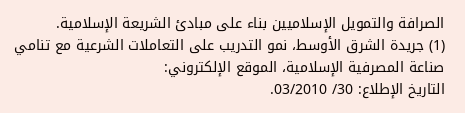الصرافة والتمويل الإسلاميين بناء على مبادئ الشريعة الإسلامية.
(1) جريدة الشرق الأوسط، نمو التدريب على التعاملات الشرعية مع تنامي صناعة المصرفية الإسلامية، الموقع الإلكتروني:
التاريخ الإطلاع: 30/ 03/2010.